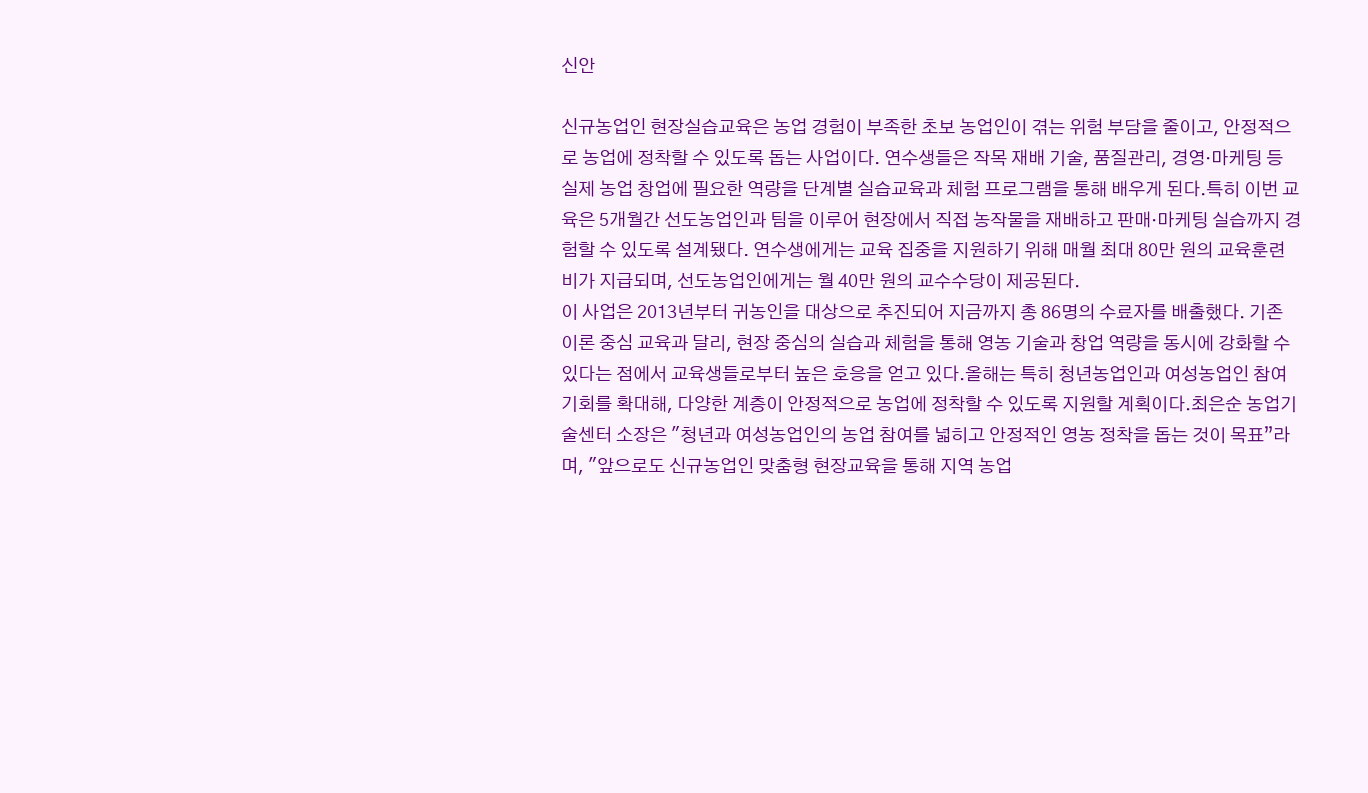신안

신규농업인 현장실습교육은 농업 경험이 부족한 초보 농업인이 겪는 위험 부담을 줄이고, 안정적으로 농업에 정착할 수 있도록 돕는 사업이다. 연수생들은 작목 재배 기술, 품질관리, 경영·마케팅 등 실제 농업 창업에 필요한 역량을 단계별 실습교육과 체험 프로그램을 통해 배우게 된다.특히 이번 교육은 5개월간 선도농업인과 팀을 이루어 현장에서 직접 농작물을 재배하고 판매·마케팅 실습까지 경험할 수 있도록 설계됐다. 연수생에게는 교육 집중을 지원하기 위해 매월 최대 80만 원의 교육훈련비가 지급되며, 선도농업인에게는 월 40만 원의 교수수당이 제공된다.
이 사업은 2013년부터 귀농인을 대상으로 추진되어 지금까지 총 86명의 수료자를 배출했다. 기존 이론 중심 교육과 달리, 현장 중심의 실습과 체험을 통해 영농 기술과 창업 역량을 동시에 강화할 수 있다는 점에서 교육생들로부터 높은 호응을 얻고 있다.올해는 특히 청년농업인과 여성농업인 참여 기회를 확대해, 다양한 계층이 안정적으로 농업에 정착할 수 있도록 지원할 계획이다.최은순 농업기술센터 소장은 "청년과 여성농업인의 농업 참여를 넓히고 안정적인 영농 정착을 돕는 것이 목표”라며, "앞으로도 신규농업인 맞춤형 현장교육을 통해 지역 농업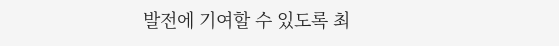발전에 기여할 수 있도록 최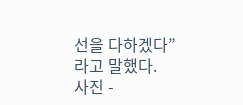선을 다하겠다”라고 말했다.
사진 -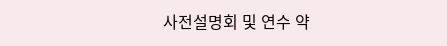사전설명회 및 연수 약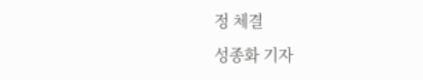정 체결
성종화 기자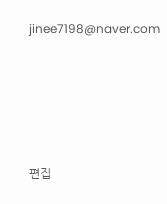jinee7198@naver.com






편집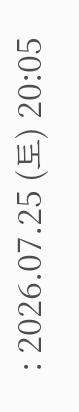: 2026.07.25 (토) 20:05